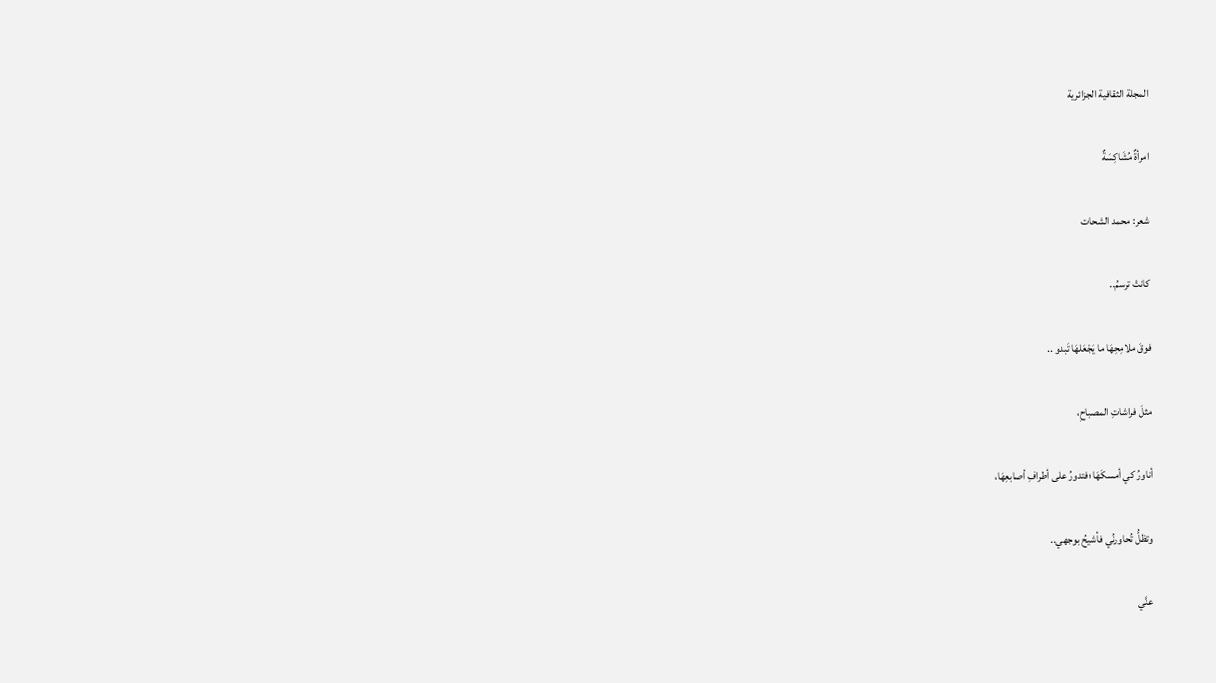المجلة الثقافية الجزائرية

امرأةٌ مُشَاكِسَةٌ

شعر: محمد الشحات

كانتْ ترسمُ..

فوقَ ملامِحِهَا ما يَجْعَلهَا تَبدو ..

مثلَ فراشاتِ المصباحِ،

أناورُ كي أمسكَهَا ؛فتدورُ على أطرافِ أصابعِهَا،

وتظلُّ تُحاورنُي فأشيحُ بوجهي..

عنَّي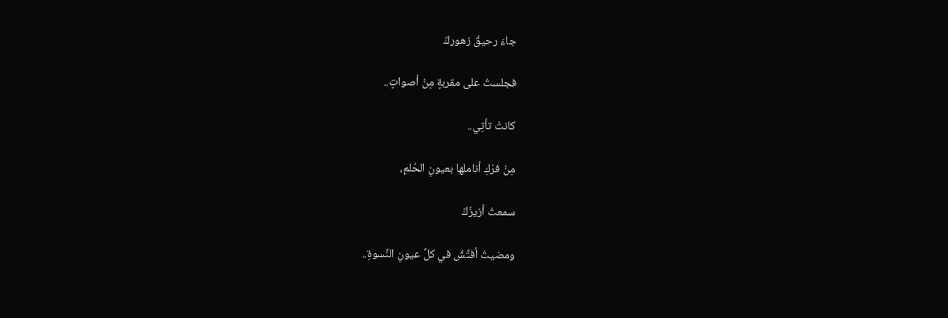جاءَ رحيقُ زهوركْ

فجلستُ على مقربةٍ مِنْ أصواتٍ..

كانتْ تأتِي..

مِنْ فرْكِ أناملها بعيونِ الحُلمِ،

سمعتُ أزيزَكْ

ومضيتُ أفتِّشُ في كلِّ عيونِ النِّسوةِ..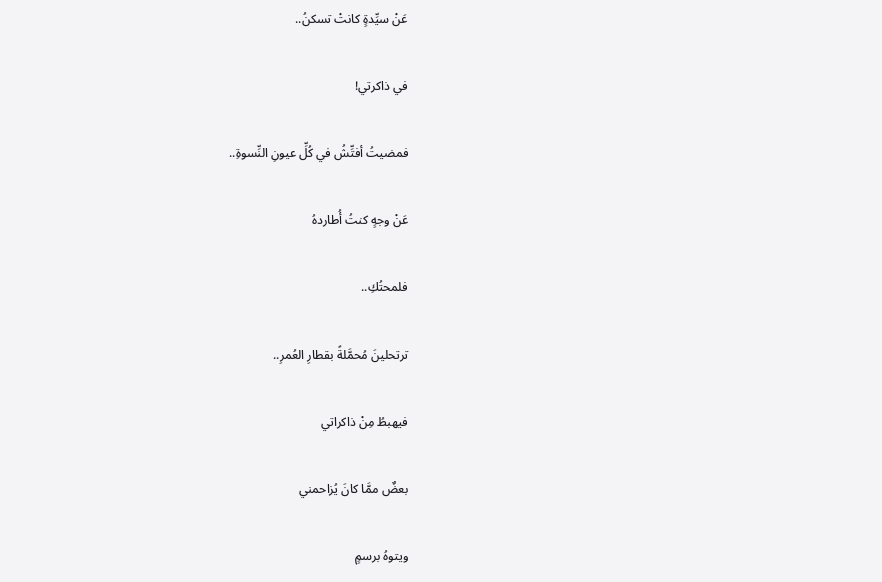عَنْ سيِّدةٍ كانتْ تسكنُ..

في ذاكرتي!

فمضيتُ أفتِّشُ في كُلِّ عيونِ النِّسوةِ..

عَنْ وجهٍ كنتُ أُطاردهُ

فلمحتُكِ..

ترتحلينَ مُحمَّلةً بقطارِ العُمرِ..

فيهبطُ مِنْ ذاكراتي

بعضٌ ممَّا كانَ يُزاحمني

ويتوهُ برسمٍ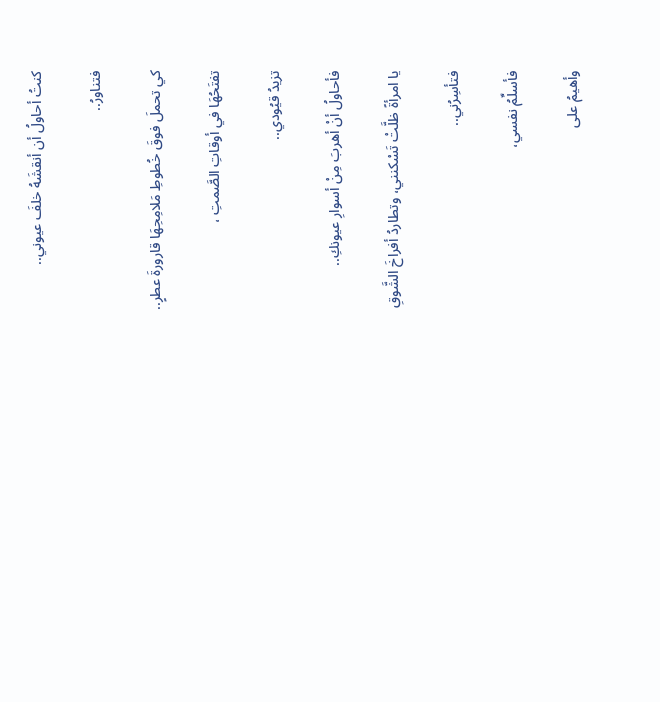كنتُ أحاولُ أن أنقشَهُ خلفَ عيوني..

فتناورُ..

كي تحملَ فوقَ خُطوطِ مَلامِحِهَا قارورةَ عطرٍ..

تفتَحُهَا في أوقاتِ الصَّمتِ ،

تزيدُ قيُودي..

فأحاولُ أنْ أهربَ مِنْ أسوارِ عيونكِ..

يا امرأةً ظلَّتْ تَسْكنني، وتطاردُ أفراخَ الشَّوقِ

فتأسِرُني..

فأسلِّمُ نفسي،

وأهيمُ على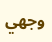وجهي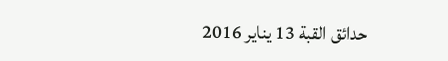حدائق القبة 13 يناير 2016